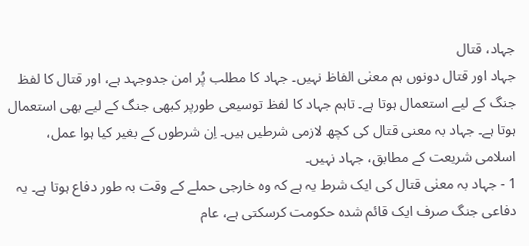جہاد، قتال
جہاد اور قتال دونوں ہم معنٰی الفاظ نہیں۔ جہاد کا مطلب پُر امن جدوجہد ہے، اور قتال کا لفظ جنگ کے لیے استعمال ہوتا ہے۔ تاہم جہاد کا لفظ توسیعی طورپر کبھی جنگ کے لیے بھی استعمال ہوتا ہے۔ جہاد بہ معنی قتال کی کچھ لازمی شرطیں ہیں۔ اِن شرطوں کے بغیر کیا ہوا عمل، اسلامی شریعت کے مطابق، جہاد نہیں۔
1 - جہاد بہ معنٰی قتال کی ایک شرط یہ ہے کہ وہ خارجی حملے کے وقت بہ طور دفاع ہوتا ہے۔ یہ دفاعی جنگ صرف ایک قائم شدہ حکومت کرسکتی ہے، عام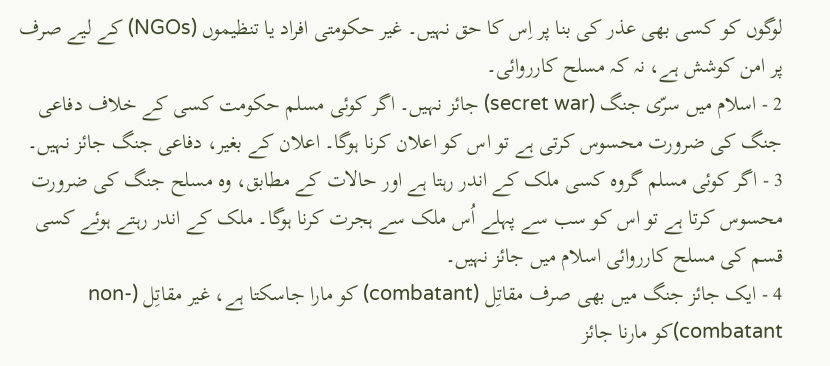لوگوں کو کسی بھی عذر کی بنا پر اِس کا حق نہیں۔ غیر حکومتی افراد یا تنظیموں (NGOs) کے لیے صرف پر امن کوشش ہے، نہ کہ مسلح کارروائی۔
2 - اسلام میں سرّی جنگ (secret war) جائز نہیں۔ اگر کوئی مسلم حکومت کسی کے خلاف دفاعی جنگ کی ضرورت محسوس کرتی ہے تو اس کو اعلان کرنا ہوگا۔ اعلان کے بغیر، دفاعی جنگ جائز نہیں۔
3 - اگر کوئی مسلم گروہ کسی ملک کے اندر رہتا ہے اور حالات کے مطابق، وہ مسلح جنگ کی ضرورت محسوس کرتا ہے تو اس کو سب سے پہلے اُس ملک سے ہجرت کرنا ہوگا۔ ملک کے اندر رہتے ہوئے کسی قسم کی مسلح کارروائی اسلام میں جائز نہیں۔
4 - ایک جائز جنگ میں بھی صرف مقاتِل (combatant) کو مارا جاسکتا ہے، غیر مقاتِل (non-combatant)کو مارنا جائز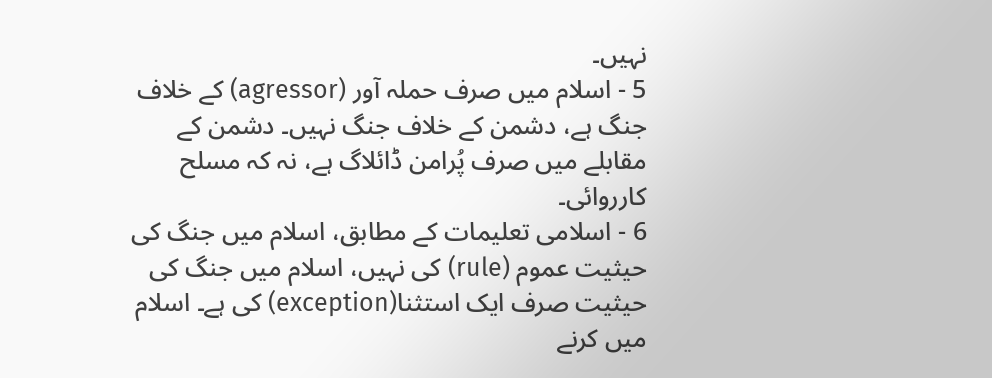نہیں۔
5 - اسلام میں صرف حملہ آور (agressor) کے خلاف جنگ ہے، دشمن کے خلاف جنگ نہیں۔ دشمن کے مقابلے میں صرف پُرامن ڈائلاگ ہے، نہ کہ مسلح کارروائی۔
6 - اسلامی تعلیمات کے مطابق، اسلام میں جنگ کی حیثیت عموم (rule) کی نہیں، اسلام میں جنگ کی حیثیت صرف ایک استثنا(exception) کی ہے۔ اسلام میں کرنے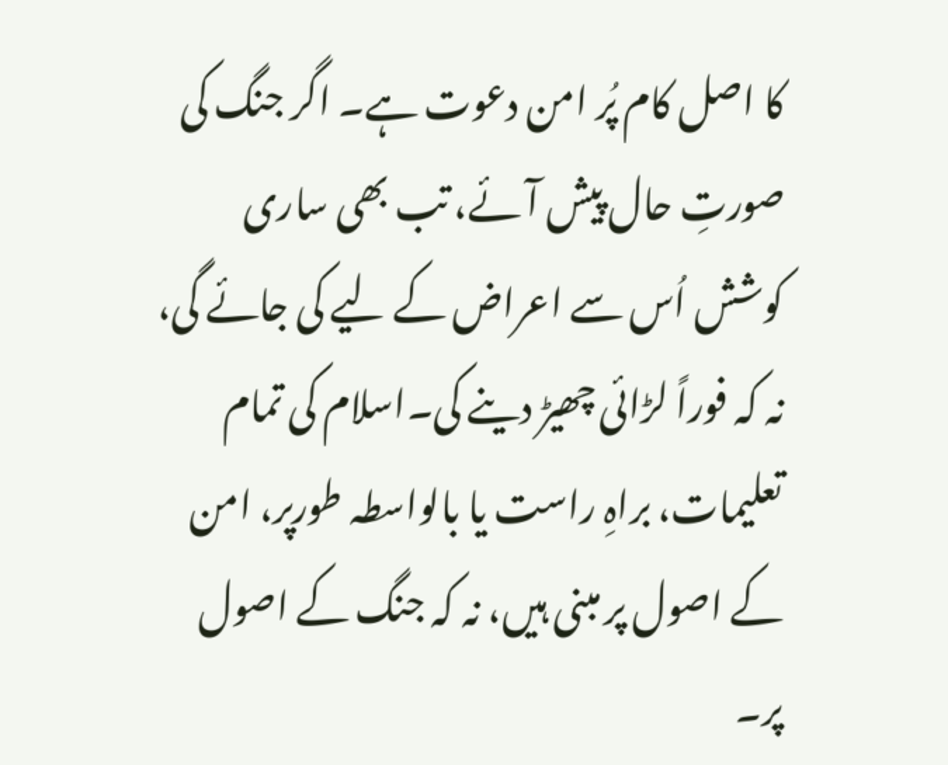کا اصل کام پُر امن دعوت ہے۔ اگر جنگ کی صورتِ حال پیش آئے، تب بھی ساری کوشش اُس سے اعراض کے لیے کی جائے گی، نہ کہ فوراً لڑائی چھیڑ دینے کی۔اسلام کی تمام تعلیمات، براہِ راست یا بالواسطہ طورپر، امن کے اصول پر مبنی ہیں، نہ کہ جنگ کے اصول پر۔